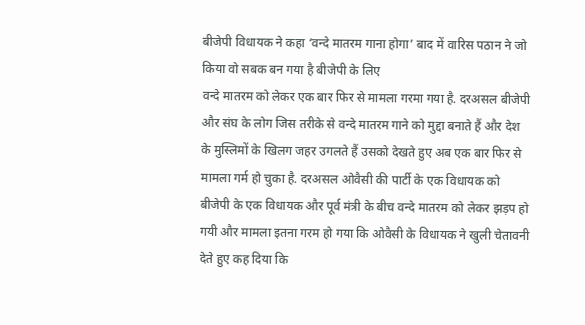बीजेपी विधायक ने कहा ‘वन्दे मातरम गाना होगा’ बाद में वारिस पठान ने जो किया वो सबक बन गया है बीजेपी के लिए
वन्दे मातरम को लेकर एक बार फिर से मामला गरमा गया है. दरअसल बीजेपी और संघ के लोग जिस तरीके से वन्दे मातरम गाने को मुद्दा बनाते हैं और देश के मुस्लिमों के खिलग जहर उगलते हैं उसको देखते हुए अब एक बार फिर से मामला गर्म हो चुका है. दरअसल ओवैसी की पार्टी के एक विधायक को बीजेपी के एक विधायक और पूर्व मंत्री के बीच वन्दे मातरम को लेकर झड़प हो गयी और मामला इतना गरम हो गया कि ओवैसी के विधायक ने खुली चेतावनी देते हुए कह दिया कि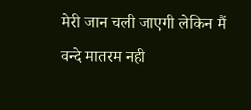मेरी जान चली जाएगी लेकिन मैं वन्दे मातरम नही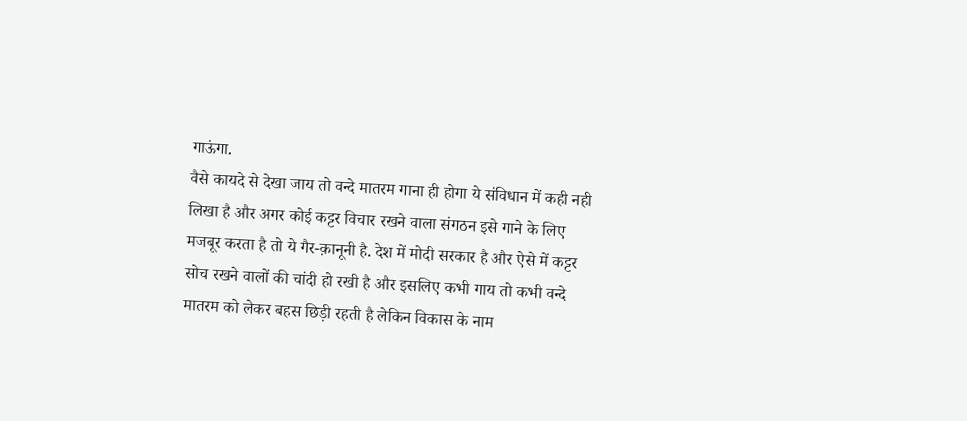गाऊंगा.
वैसे कायदे से देखा जाय तो वन्दे मातरम गाना ही होगा ये संविधान में कही नही लिखा है और अगर कोई कट्टर विचार रखने वाला संगठन इसे गाने के लिए मजबूर करता है तो ये गैर-क़ानूनी है. देश में मोदी सरकार है और ऐसे में कट्टर सोच रखने वालों की चांदी हो रखी है और इसलिए कभी गाय तो कभी वन्दे मातरम को लेकर बहस छिड़ी रहती है लेकिन विकास के नाम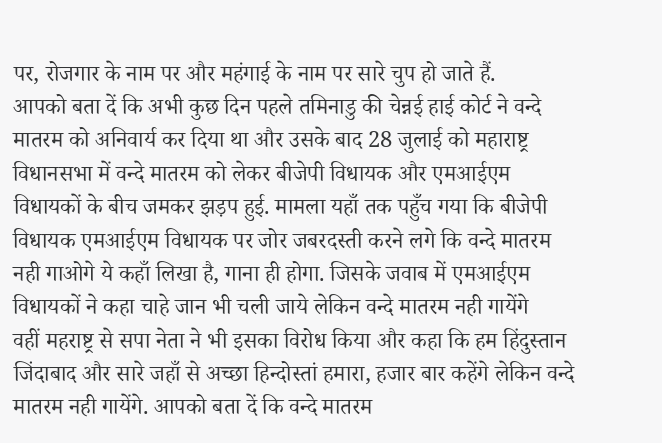पर, रोजगार के नाम पर और महंगाई के नाम पर सारे चुप हो जाते हैं.
आपको बता दें कि अभी कुछ दिन पहले तमिनाडु की चेन्नई हाई कोर्ट ने वन्दे मातरम को अनिवार्य कर दिया था और उसके बाद 28 जुलाई को महाराष्ट्र विधानसभा में वन्दे मातरम को लेकर बीजेपी विधायक और एमआईएम विधायकों के बीच जमकर झड़प हुई. मामला यहाँ तक पहुँच गया कि बीजेपी विधायक एमआईएम विधायक पर जोर जबरदस्ती करने लगे कि वन्दे मातरम नही गाओगे ये कहाँ लिखा है, गाना ही होगा. जिसके जवाब में एमआईएम विधायकों ने कहा चाहे जान भी चली जाये लेकिन वन्दे मातरम नही गायेंगे
वहीं महराष्ट्र से सपा नेता ने भी इसका विरोध किया और कहा कि हम हिंदुस्तान जिंदाबाद और सारे जहाँ से अच्छा हिन्दोस्तां हमारा, हजार बार कहेंगे लेकिन वन्दे मातरम नही गायेंगे. आपको बता दें कि वन्दे मातरम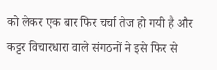को लेकर एक बार फिर चर्चा तेज हो गयी है और कट्टर विचारधारा वाले संगठनों ने इसे फिर से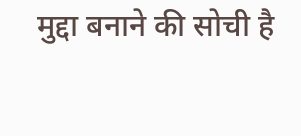मुद्दा बनाने की सोची है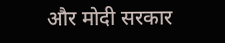और मोदी सरकार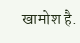खामोश है.